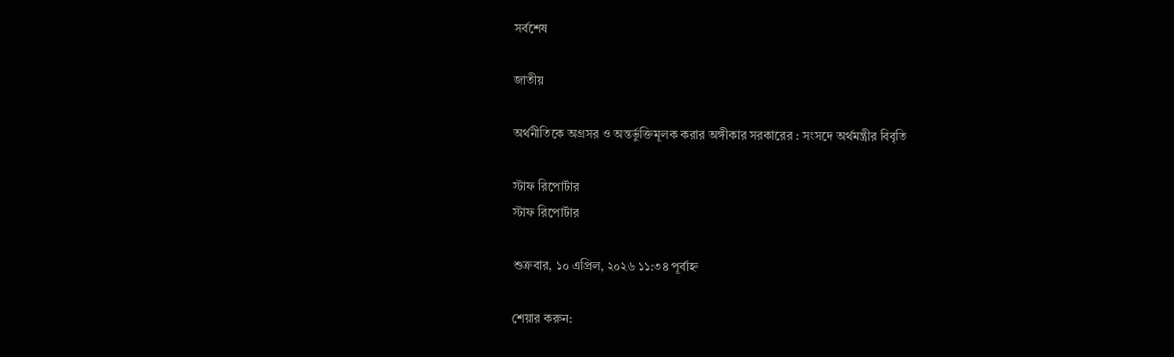সর্বশেষ

জাতীয়

অর্থনীতিকে অগ্রসর ও অন্তর্ভুক্তিমূলক করার অঙ্গীকার সরকারের : সংসদে অর্থমন্ত্রীর বিবৃতি

স্টাফ রিপোর্টার
স্টাফ রিপোর্টার

শুক্রবার, ১০ এপ্রিল, ২০২৬ ১১:৩৪ পূর্বাহ্ন

শেয়ার করুন: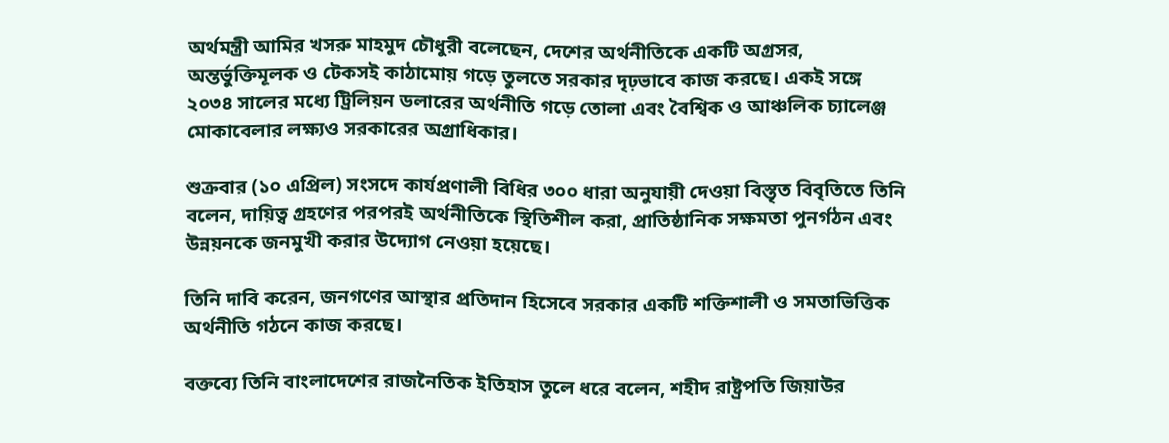অর্থমন্ত্রী আমির খসরু মাহমুদ চৌধুরী বলেছেন, দেশের অর্থনীতিকে একটি অগ্রসর, অন্তর্ভুক্তিমূলক ও টেকসই কাঠামোয় গড়ে তুলতে সরকার দৃঢ়ভাবে কাজ করছে। একই সঙ্গে ২০৩৪ সালের মধ্যে ট্রিলিয়ন ডলারের অর্থনীতি গড়ে তোলা এবং বৈশ্বিক ও আঞ্চলিক চ্যালেঞ্জ মোকাবেলার লক্ষ্যও সরকারের অগ্রাধিকার।

শুক্রবার (১০ এপ্রিল) সংসদে কার্যপ্রণালী বিধির ৩০০ ধারা অনুযায়ী দেওয়া বিস্তৃত বিবৃতিতে তিনি বলেন, দায়িত্ব গ্রহণের পরপরই অর্থনীতিকে স্থিতিশীল করা, প্রাতিষ্ঠানিক সক্ষমতা পুনর্গঠন এবং উন্নয়নকে জনমুখী করার উদ্যোগ নেওয়া হয়েছে।

তিনি দাবি করেন, জনগণের আস্থার প্রতিদান হিসেবে সরকার একটি শক্তিশালী ও সমতাভিত্তিক অর্থনীতি গঠনে কাজ করছে।

বক্তব্যে তিনি বাংলাদেশের রাজনৈতিক ইতিহাস তুলে ধরে বলেন, শহীদ রাষ্ট্রপতি জিয়াউর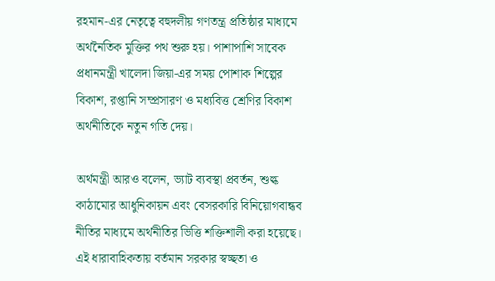রহমান-এর নেতৃত্বে বহুদলীয় গণতন্ত্র প্রতিষ্ঠার মাধ্যমে অর্থনৈতিক মুক্তির পথ শুরু হয়। পাশাপাশি সাবেক প্রধানমন্ত্রী খালেদা জিয়া-এর সময় পোশাক শিল্পের বিকাশ, রপ্তানি সম্প্রসারণ ও মধ্যবিত্ত শ্রেণির বিকাশ অর্থনীতিকে নতুন গতি দেয়।

অর্থমন্ত্রী আরও বলেন, ভ্যাট ব্যবস্থা প্রবর্তন, শুল্ক কাঠামোর আধুনিকায়ন এবং বেসরকারি বিনিয়োগবান্ধব নীতির মাধ্যমে অর্থনীতির ভিত্তি শক্তিশালী করা হয়েছে। এই ধারাবাহিকতায় বর্তমান সরকার স্বচ্ছতা ও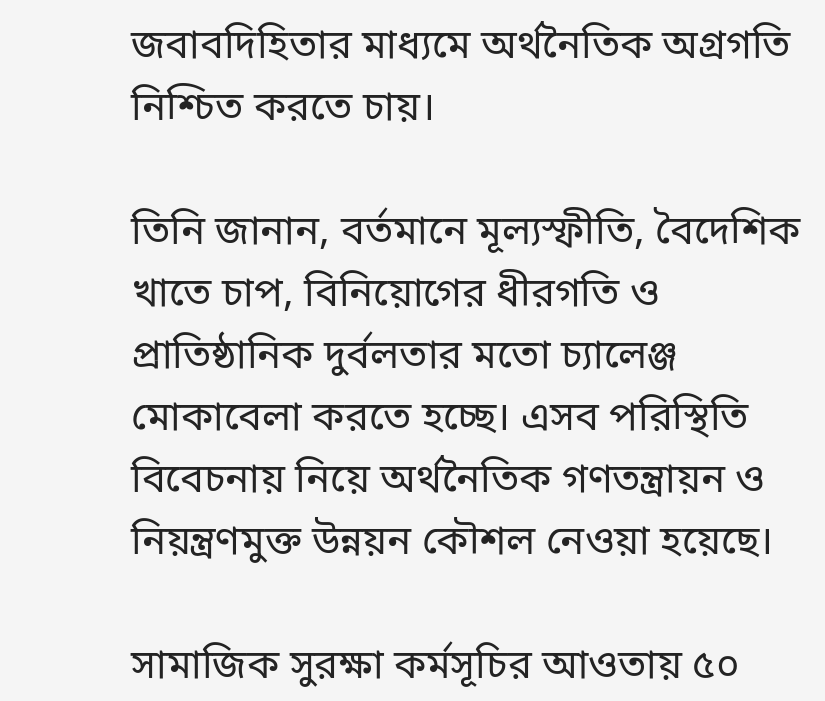জবাবদিহিতার মাধ্যমে অর্থনৈতিক অগ্রগতি নিশ্চিত করতে চায়।

তিনি জানান, বর্তমানে মূল্যস্ফীতি, বৈদেশিক খাতে চাপ, বিনিয়োগের ধীরগতি ও প্রাতিষ্ঠানিক দুর্বলতার মতো চ্যালেঞ্জ মোকাবেলা করতে হচ্ছে। এসব পরিস্থিতি বিবেচনায় নিয়ে অর্থনৈতিক গণতন্ত্রায়ন ও নিয়ন্ত্রণমুক্ত উন্নয়ন কৌশল নেওয়া হয়েছে।

সামাজিক সুরক্ষা কর্মসূচির আওতায় ৫০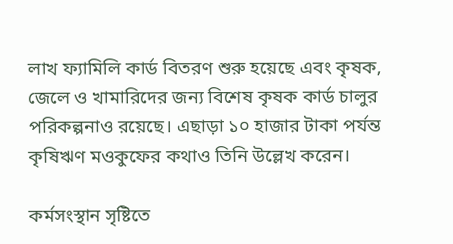লাখ ফ্যামিলি কার্ড বিতরণ শুরু হয়েছে এবং কৃষক, জেলে ও খামারিদের জন্য বিশেষ কৃষক কার্ড চালুর পরিকল্পনাও রয়েছে। এছাড়া ১০ হাজার টাকা পর্যন্ত কৃষিঋণ মওকুফের কথাও তিনি উল্লেখ করেন।

কর্মসংস্থান সৃষ্টিতে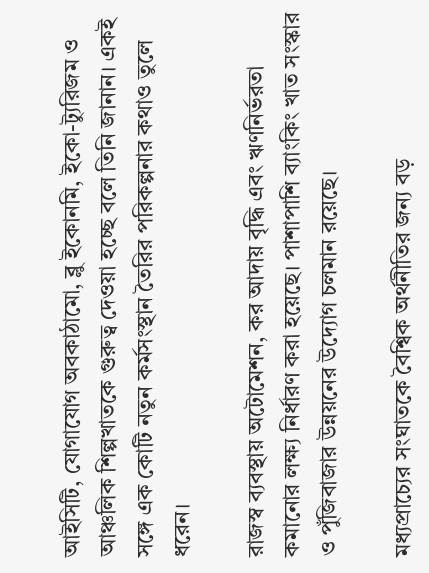আইসিটি, যোগাযোগ অবকাঠামো, ব্লু ইকোনমি, ইকো-ট্যুরিজম ও আঞ্চলিক শিল্পখাতকে গুরুত্ব দেওয়া হচ্ছে বলে তিনি জানান। একই সঙ্গে এক কোটি নতুন কর্মসংস্থান তৈরির পরিকল্পনার কথাও তুলে ধরেন।

রাজস্ব ব্যবস্থায় অটোমেশন, কর আদায় বৃদ্ধি এবং ঋণনির্ভরতা কমানোর লক্ষ্য নির্ধারণ করা হয়েছে। পাশাপাশি ব্যাংকিং খাত সংস্কার ও পুঁজিবাজার উন্নয়নের উদ্যোগ চলমান রয়েছে।

মধ্যপ্রাচ্যের সংঘাতকে বৈশ্বিক অর্থনীতির জন্য বড়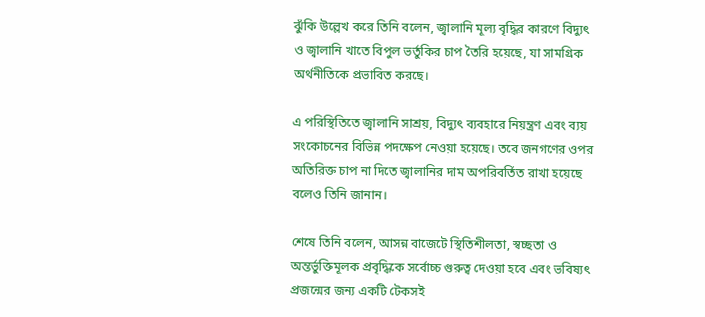ঝুঁকি উল্লেখ করে তিনি বলেন, জ্বালানি মূল্য বৃদ্ধির কারণে বিদ্যুৎ ও জ্বালানি খাতে বিপুল ভর্তুকির চাপ তৈরি হয়েছে, যা সামগ্রিক অর্থনীতিকে প্রভাবিত করছে।

এ পরিস্থিতিতে জ্বালানি সাশ্রয়, বিদ্যুৎ ব্যবহারে নিয়ন্ত্রণ এবং ব্যয় সংকোচনের বিভিন্ন পদক্ষেপ নেওয়া হয়েছে। তবে জনগণের ওপর অতিরিক্ত চাপ না দিতে জ্বালানির দাম অপরিবর্তিত রাখা হয়েছে বলেও তিনি জানান।

শেষে তিনি বলেন, আসন্ন বাজেটে স্থিতিশীলতা, স্বচ্ছতা ও অন্তর্ভুক্তিমূলক প্রবৃদ্ধিকে সর্বোচ্চ গুরুত্ব দেওয়া হবে এবং ভবিষ্যৎ প্রজন্মের জন্য একটি টেকসই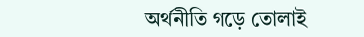অর্থনীতি গড়ে তোলাই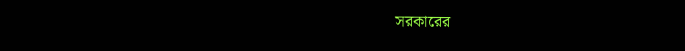সরকারের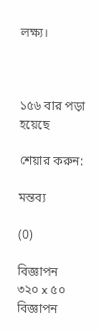লক্ষ্য।



১৫৬ বার পড়া হয়েছে

শেয়ার করুন:

মন্তব্য

(0)

বিজ্ঞাপন
৩২০ x ৫০
বিজ্ঞাপন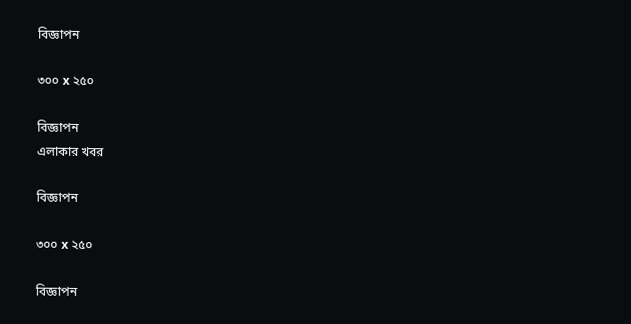বিজ্ঞাপন

৩০০ x ২৫০

বিজ্ঞাপন
এলাকার খবর

বিজ্ঞাপন

৩০০ x ২৫০

বিজ্ঞাপন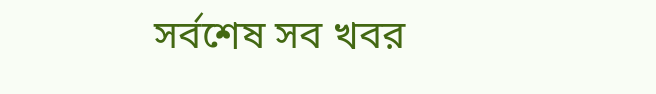সর্বশেষ সব খবর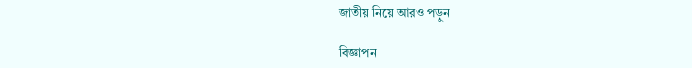জাতীয় নিয়ে আরও পড়ুন

বিজ্ঞাপন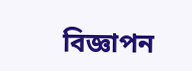বিজ্ঞাপন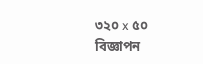৩২০ x ৫০
বিজ্ঞাপন